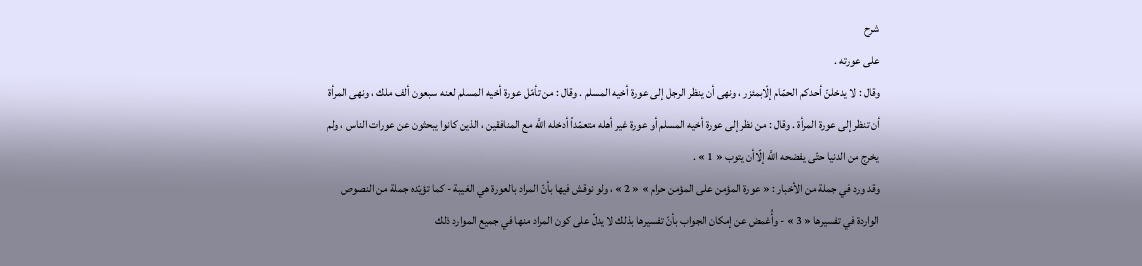شرح
على عورته .
وقال : لا يدخلنّ أحدكم الحمّام إلّابمئزر ، ونهى أن ينظر الرجل إلى عورة أخيه المسلم . وقال : من تأمّل عورة أخيه المسلم لعنه سبعون ألف ملك ، ونهى المرأة أن تنظر إلى عورة المرأة . وقال : من نظر إلى عورة أخيه المسلم أو عورة غير أهله متعمّداً أدخله اللَّه مع المنافقين ، الذين كانوا يبحثون عن عورات الناس ، ولم يخرج من الدنيا حتّى يفضحه اللَّه إلّاأن يتوب « 1 » .
وقد ورد في جملة من الأخبار : « عورة المؤمن على المؤمن حرام » « 2 » ، ولو نوقش فيها بأنّ المراد بالعورة هي الغيبة - كما تؤيّده جملة من النصوص الواردة في تفسيرها « 3 » - وأُغمض عن إمكان الجواب بأنّ تفسيرها بذلك لا يدلّ على كون المراد منها في جميع الموارد ذلك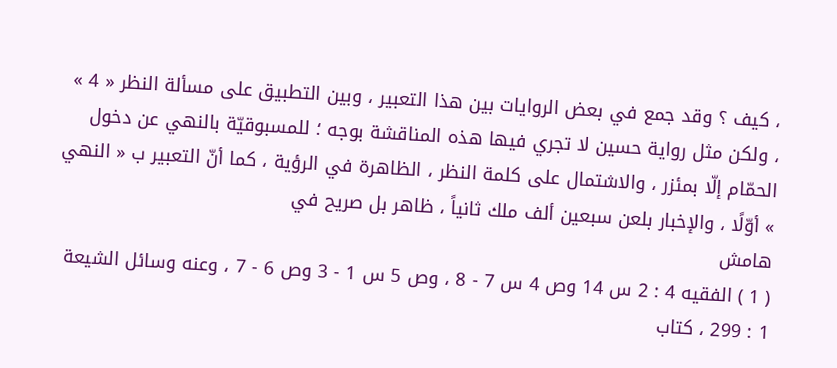، كيف ؟ وقد جمع في بعض الروايات بين هذا التعبير ، وبين التطبيق على مسألة النظر « 4 » ، ولكن مثل رواية حسين لا تجري فيها هذه المناقشة بوجه ؛ للمسبوقيّة بالنهي عن دخول الحمّام إلّا بمئزر ، والاشتمال على كلمة النظر ، الظاهرة في الرؤية ، كما أنّ التعبير ب « النهي » أوّلًا ، والإخبار بلعن سبعين ألف ملك ثانياً ، ظاهر بل صريح في
هامش
( 1 ) الفقيه 4 : 2 س 14 وص 4 س 7 - 8 ، وص 5 س 1 - 3 وص 6 - 7 ، وعنه وسائل الشيعة 1 : 299 ، كتاب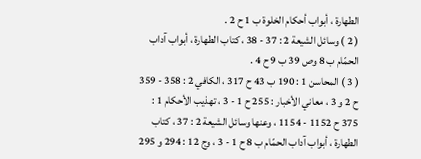الطهارة ، أبواب أحكام الخلوة ب 1 ح 2 .
( 2 ) وسائل الشيعة 2 : 37 - 38 ، كتاب الطهارة ، أبواب آداب الحمّام ب 8 وص 39 ب 9 ح 4 .
( 3 ) المحاسن 1 : 190 ب 43 ح 317 ، الكافي 2 : 358 - 359 ح 2 و 3 ، معاني الأخبار : 255 ح 1 - 3 ، تهذيب الأحكام 1 : 375 ح 1152 - 1154 ، وعنها وسائل الشيعة 2 : 37 ، كتاب الطهارة ، أبواب آداب الحمّام ب 8 ح 1 - 3 ، وج 12 : 294 و 295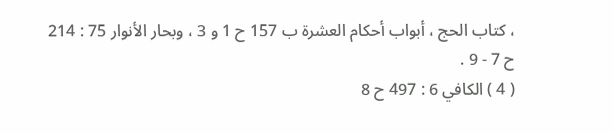، كتاب الحج ، أبواب أحكام العشرة ب 157 ح 1 و 3 ، وبحار الأنوار 75 : 214 ح 7 - 9 .
( 4 ) الكافي 6 : 497 ح 8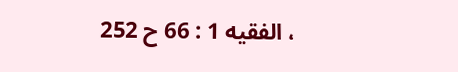، الفقيه 1 : 66 ح 252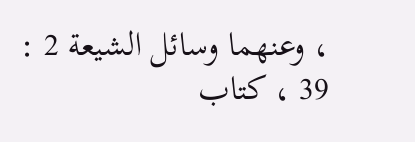، وعنهما وسائل الشيعة 2 : 39 ، كتاب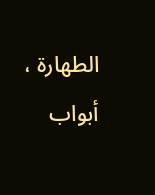الطهارة ، أبواب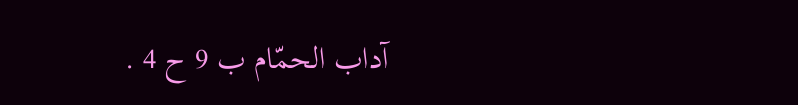آداب الحمّام ب 9 ح 4 .